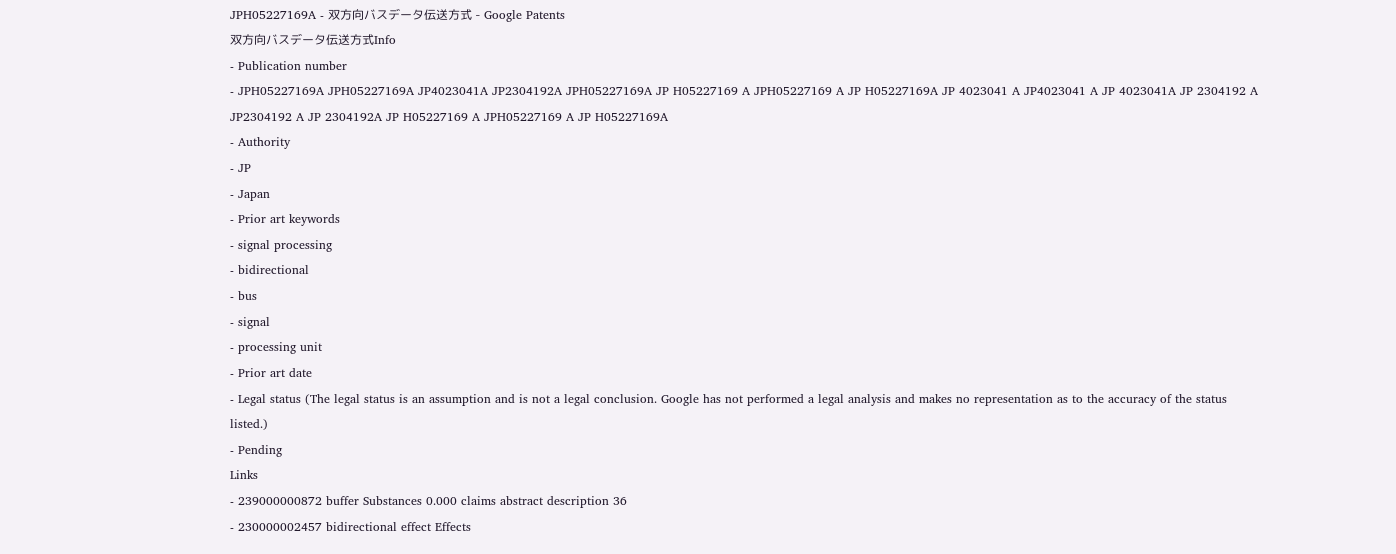JPH05227169A - 双方向バスデータ伝送方式 - Google Patents
双方向バスデータ伝送方式Info
- Publication number
- JPH05227169A JPH05227169A JP4023041A JP2304192A JPH05227169A JP H05227169 A JPH05227169 A JP H05227169A JP 4023041 A JP4023041 A JP 4023041A JP 2304192 A JP2304192 A JP 2304192A JP H05227169 A JPH05227169 A JP H05227169A
- Authority
- JP
- Japan
- Prior art keywords
- signal processing
- bidirectional
- bus
- signal
- processing unit
- Prior art date
- Legal status (The legal status is an assumption and is not a legal conclusion. Google has not performed a legal analysis and makes no representation as to the accuracy of the status listed.)
- Pending
Links
- 239000000872 buffer Substances 0.000 claims abstract description 36
- 230000002457 bidirectional effect Effects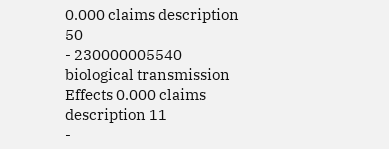0.000 claims description 50
- 230000005540 biological transmission Effects 0.000 claims description 11
-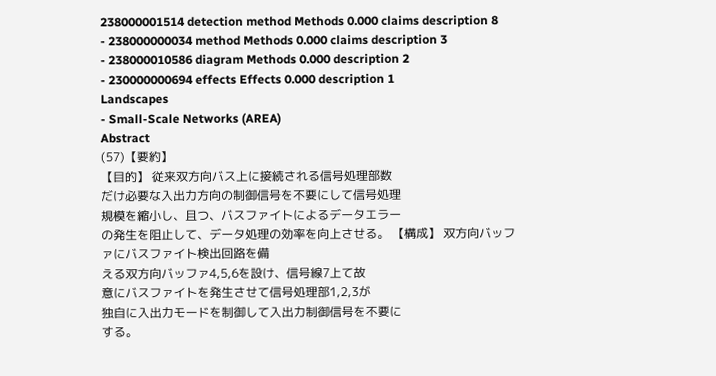238000001514 detection method Methods 0.000 claims description 8
- 238000000034 method Methods 0.000 claims description 3
- 238000010586 diagram Methods 0.000 description 2
- 230000000694 effects Effects 0.000 description 1
Landscapes
- Small-Scale Networks (AREA)
Abstract
(57)【要約】
【目的】 従来双方向バス上に接続される信号処理部数
だけ必要な入出力方向の制御信号を不要にして信号処理
規模を縮小し、且つ、バスファイトによるデータエラー
の発生を阻止して、データ処理の効率を向上させる。 【構成】 双方向バッファにバスファイト検出回路を備
える双方向バッファ4,5,6を設け、信号線7上て故
意にバスファイトを発生させて信号処理部1,2,3が
独自に入出力モードを制御して入出力制御信号を不要に
する。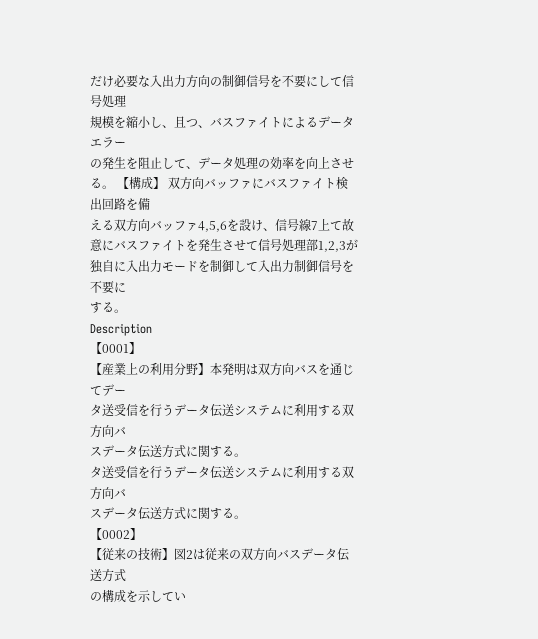だけ必要な入出力方向の制御信号を不要にして信号処理
規模を縮小し、且つ、バスファイトによるデータエラー
の発生を阻止して、データ処理の効率を向上させる。 【構成】 双方向バッファにバスファイト検出回路を備
える双方向バッファ4,5,6を設け、信号線7上て故
意にバスファイトを発生させて信号処理部1,2,3が
独自に入出力モードを制御して入出力制御信号を不要に
する。
Description
【0001】
【産業上の利用分野】本発明は双方向バスを通じてデー
タ送受信を行うデータ伝送システムに利用する双方向バ
スデータ伝送方式に関する。
タ送受信を行うデータ伝送システムに利用する双方向バ
スデータ伝送方式に関する。
【0002】
【従来の技術】図2は従来の双方向バスデータ伝送方式
の構成を示してい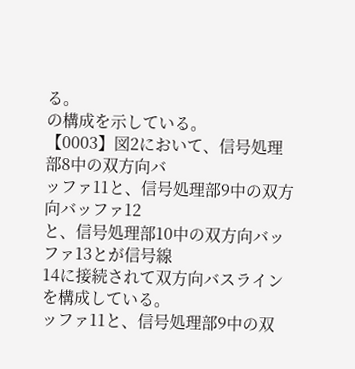る。
の構成を示している。
【0003】図2において、信号処理部8中の双方向バ
ッファ11と、信号処理部9中の双方向バッファ12
と、信号処理部10中の双方向バッファ13とが信号線
14に接続されて双方向バスラインを構成している。
ッファ11と、信号処理部9中の双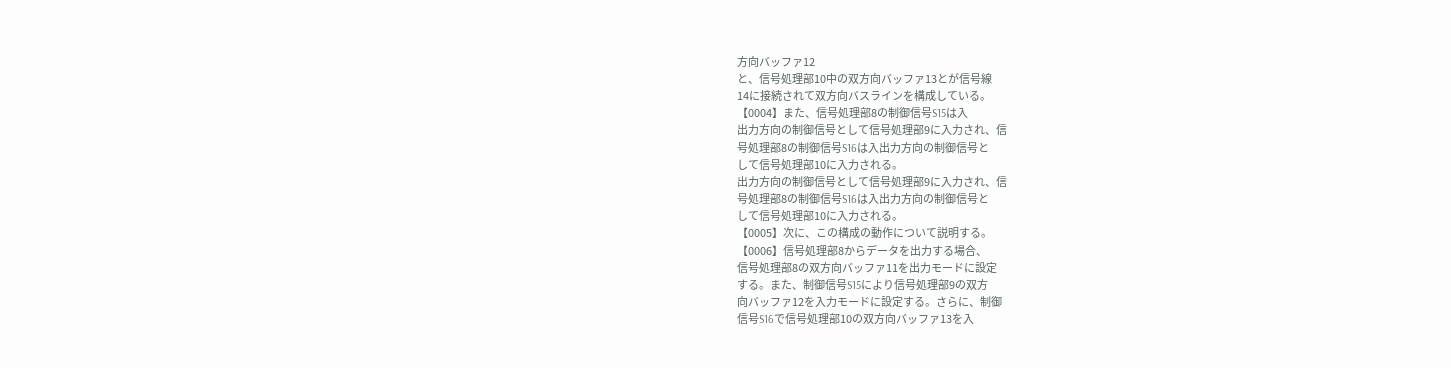方向バッファ12
と、信号処理部10中の双方向バッファ13とが信号線
14に接続されて双方向バスラインを構成している。
【0004】また、信号処理部8の制御信号S15は入
出力方向の制御信号として信号処理部9に入力され、信
号処理部8の制御信号S16は入出力方向の制御信号と
して信号処理部10に入力される。
出力方向の制御信号として信号処理部9に入力され、信
号処理部8の制御信号S16は入出力方向の制御信号と
して信号処理部10に入力される。
【0005】次に、この構成の動作について説明する。
【0006】信号処理部8からデータを出力する場合、
信号処理部8の双方向バッファ11を出力モードに設定
する。また、制御信号S15により信号処理部9の双方
向バッファ12を入力モードに設定する。さらに、制御
信号S16で信号処理部10の双方向バッファ13を入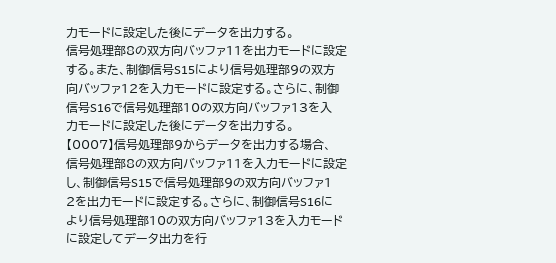力モードに設定した後にデータを出力する。
信号処理部8の双方向バッファ11を出力モードに設定
する。また、制御信号S15により信号処理部9の双方
向バッファ12を入力モードに設定する。さらに、制御
信号S16で信号処理部10の双方向バッファ13を入
力モードに設定した後にデータを出力する。
【0007】信号処理部9からデータを出力する場合、
信号処理部8の双方向バッファ11を入力モードに設定
し、制御信号S15で信号処理部9の双方向バッファ1
2を出力モードに設定する。さらに、制御信号S16に
より信号処理部10の双方向バッファ13を入力モード
に設定してデータ出力を行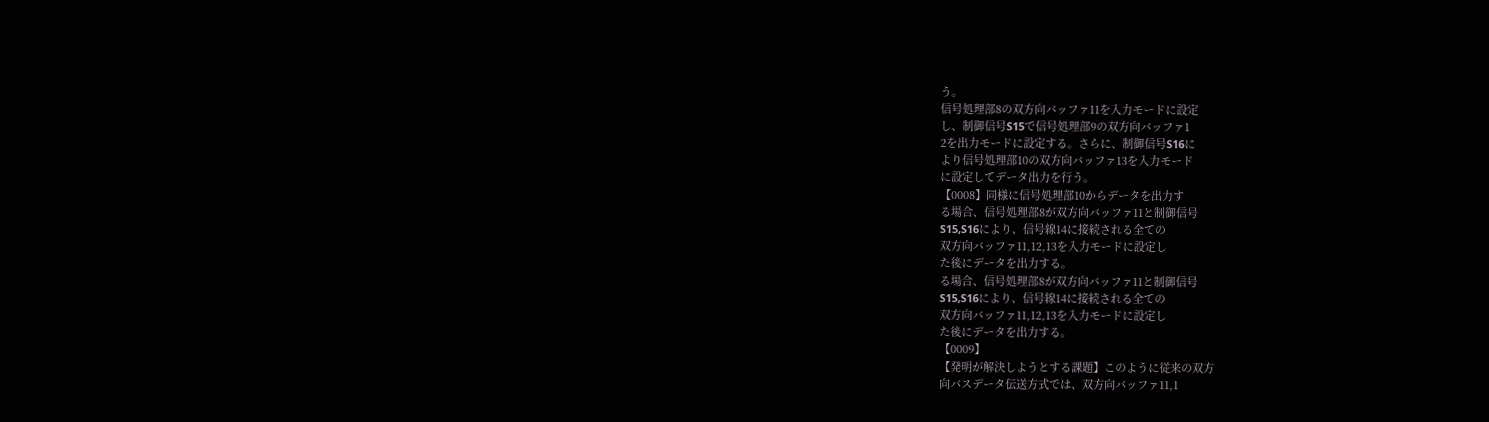う。
信号処理部8の双方向バッファ11を入力モードに設定
し、制御信号S15で信号処理部9の双方向バッファ1
2を出力モードに設定する。さらに、制御信号S16に
より信号処理部10の双方向バッファ13を入力モード
に設定してデータ出力を行う。
【0008】同様に信号処理部10からデータを出力す
る場合、信号処理部8が双方向バッファ11と制御信号
S15,S16により、信号線14に接続される全ての
双方向バッファ11,12,13を入力モードに設定し
た後にデータを出力する。
る場合、信号処理部8が双方向バッファ11と制御信号
S15,S16により、信号線14に接続される全ての
双方向バッファ11,12,13を入力モードに設定し
た後にデータを出力する。
【0009】
【発明が解決しようとする課題】このように従来の双方
向バスデータ伝送方式では、双方向バッファ11,1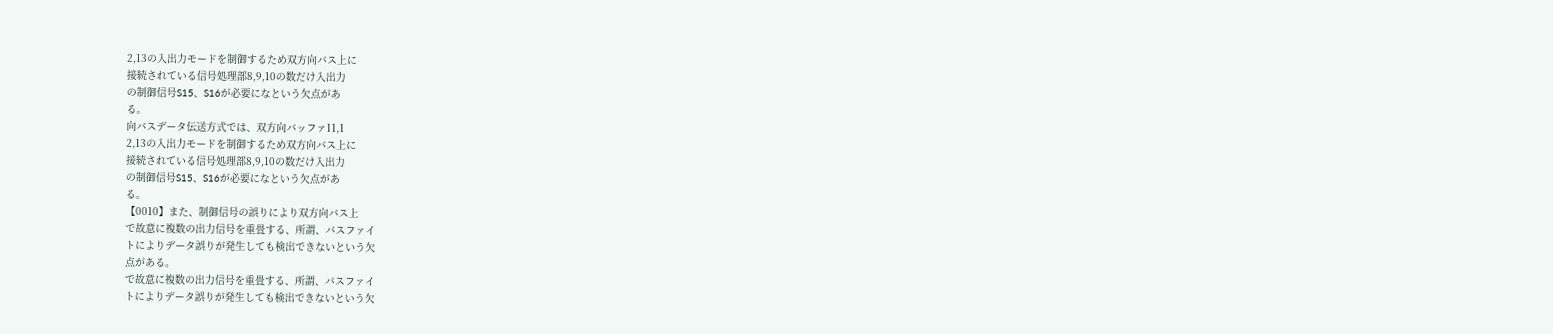2,13の入出力モードを制御するため双方向バス上に
接続されている信号処理部8,9,10の数だけ入出力
の制御信号S15、S16が必要になという欠点があ
る。
向バスデータ伝送方式では、双方向バッファ11,1
2,13の入出力モードを制御するため双方向バス上に
接続されている信号処理部8,9,10の数だけ入出力
の制御信号S15、S16が必要になという欠点があ
る。
【0010】また、制御信号の誤りにより双方向バス上
で故意に複数の出力信号を重畳する、所謂、バスファイ
トによりデータ誤りが発生しても検出できないという欠
点がある。
で故意に複数の出力信号を重畳する、所謂、バスファイ
トによりデータ誤りが発生しても検出できないという欠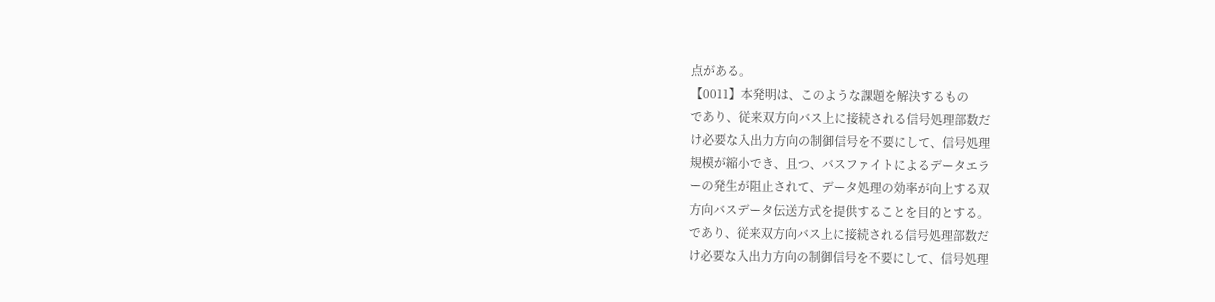点がある。
【0011】本発明は、このような課題を解決するもの
であり、従来双方向バス上に接続される信号処理部数だ
け必要な入出力方向の制御信号を不要にして、信号処理
規模が縮小でき、且つ、バスファイトによるデータエラ
ーの発生が阻止されて、データ処理の効率が向上する双
方向バスデータ伝送方式を提供することを目的とする。
であり、従来双方向バス上に接続される信号処理部数だ
け必要な入出力方向の制御信号を不要にして、信号処理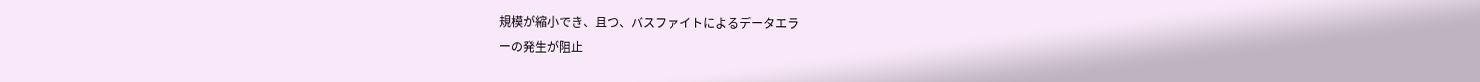規模が縮小でき、且つ、バスファイトによるデータエラ
ーの発生が阻止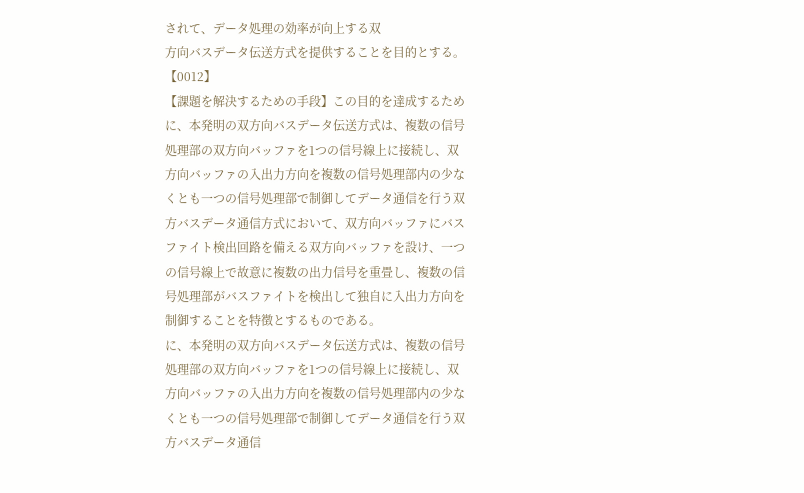されて、データ処理の効率が向上する双
方向バスデータ伝送方式を提供することを目的とする。
【0012】
【課題を解決するための手段】この目的を達成するため
に、本発明の双方向バスデータ伝送方式は、複数の信号
処理部の双方向バッファを1つの信号線上に接続し、双
方向バッファの入出力方向を複数の信号処理部内の少な
くとも一つの信号処理部で制御してデータ通信を行う双
方バスデータ通信方式において、双方向バッファにバス
ファイト検出回路を備える双方向バッファを設け、一つ
の信号線上で故意に複数の出力信号を重畳し、複数の信
号処理部がバスファイトを検出して独自に入出力方向を
制御することを特徴とするものである。
に、本発明の双方向バスデータ伝送方式は、複数の信号
処理部の双方向バッファを1つの信号線上に接続し、双
方向バッファの入出力方向を複数の信号処理部内の少な
くとも一つの信号処理部で制御してデータ通信を行う双
方バスデータ通信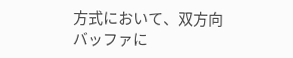方式において、双方向バッファに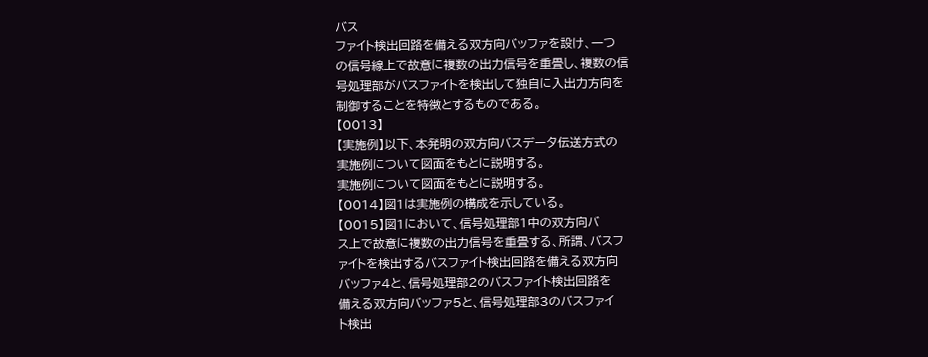バス
ファイト検出回路を備える双方向バッファを設け、一つ
の信号線上で故意に複数の出力信号を重畳し、複数の信
号処理部がバスファイトを検出して独自に入出力方向を
制御することを特徴とするものである。
【0013】
【実施例】以下、本発明の双方向バスデータ伝送方式の
実施例について図面をもとに説明する。
実施例について図面をもとに説明する。
【0014】図1は実施例の構成を示している。
【0015】図1において、信号処理部1中の双方向バ
ス上で故意に複数の出力信号を重畳する、所謂、バスフ
ァイトを検出するバスファイト検出回路を備える双方向
バッファ4と、信号処理部2のバスファイト検出回路を
備える双方向バッファ5と、信号処理部3のバスファイ
ト検出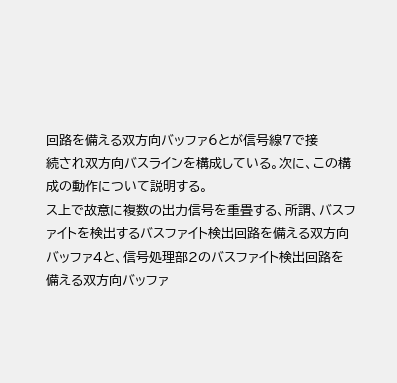回路を備える双方向バッファ6とが信号線7で接
続され双方向バスラインを構成している。次に、この構
成の動作について説明する。
ス上で故意に複数の出力信号を重畳する、所謂、バスフ
ァイトを検出するバスファイト検出回路を備える双方向
バッファ4と、信号処理部2のバスファイト検出回路を
備える双方向バッファ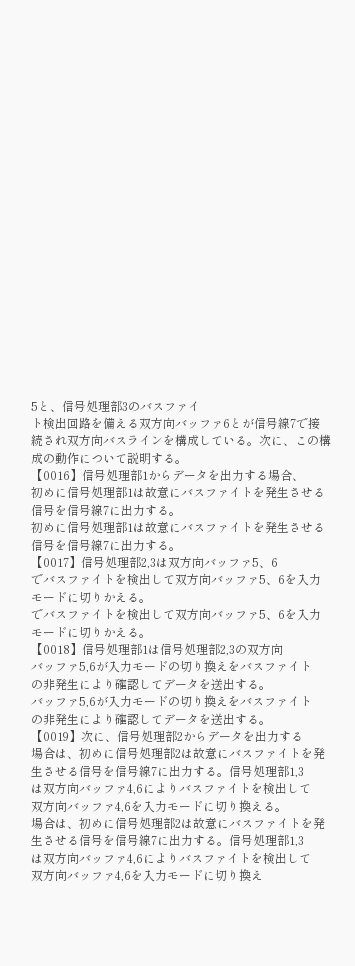5と、信号処理部3のバスファイ
ト検出回路を備える双方向バッファ6とが信号線7で接
続され双方向バスラインを構成している。次に、この構
成の動作について説明する。
【0016】信号処理部1からデータを出力する場合、
初めに信号処理部1は故意にバスファイトを発生させる
信号を信号線7に出力する。
初めに信号処理部1は故意にバスファイトを発生させる
信号を信号線7に出力する。
【0017】信号処理部2,3は双方向バッファ5、6
でバスファイトを検出して双方向バッファ5、6を入力
モードに切りかえる。
でバスファイトを検出して双方向バッファ5、6を入力
モードに切りかえる。
【0018】信号処理部1は信号処理部2,3の双方向
バッファ5,6が入力モードの切り換えをバスファイト
の非発生により確認してデータを送出する。
バッファ5,6が入力モードの切り換えをバスファイト
の非発生により確認してデータを送出する。
【0019】次に、信号処理部2からデータを出力する
場合は、初めに信号処理部2は故意にバスファイトを発
生させる信号を信号線7に出力する。信号処理部1,3
は双方向バッファ4,6によりバスファイトを検出して
双方向バッファ4,6を入力モードに切り換える。
場合は、初めに信号処理部2は故意にバスファイトを発
生させる信号を信号線7に出力する。信号処理部1,3
は双方向バッファ4,6によりバスファイトを検出して
双方向バッファ4,6を入力モードに切り換え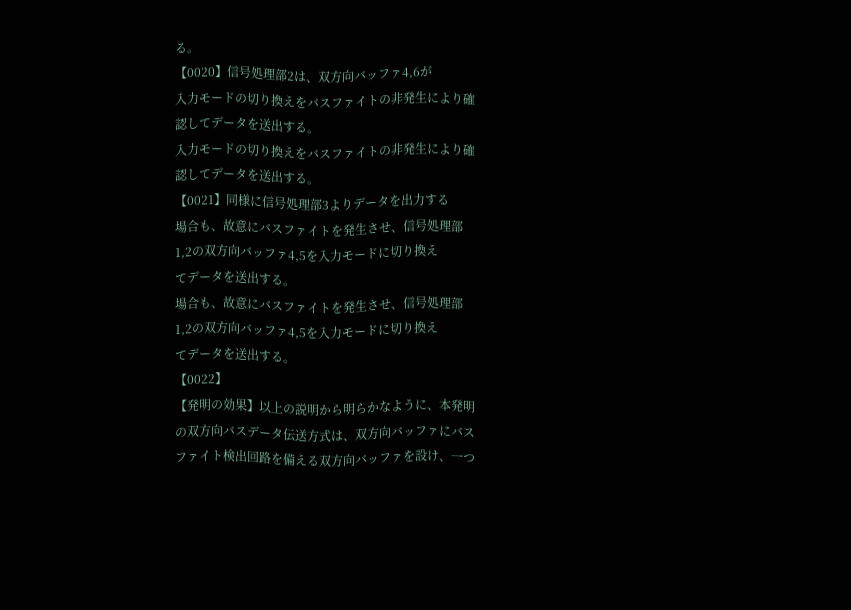る。
【0020】信号処理部2は、双方向バッファ4,6が
入力モードの切り換えをバスファイトの非発生により確
認してデータを送出する。
入力モードの切り換えをバスファイトの非発生により確
認してデータを送出する。
【0021】同様に信号処理部3よりデータを出力する
場合も、故意にバスファイトを発生させ、信号処理部
1,2の双方向バッファ4,5を入力モードに切り換え
てデータを送出する。
場合も、故意にバスファイトを発生させ、信号処理部
1,2の双方向バッファ4,5を入力モードに切り換え
てデータを送出する。
【0022】
【発明の効果】以上の説明から明らかなように、本発明
の双方向バスデータ伝送方式は、双方向バッファにバス
ファイト検出回路を備える双方向バッファを設け、一つ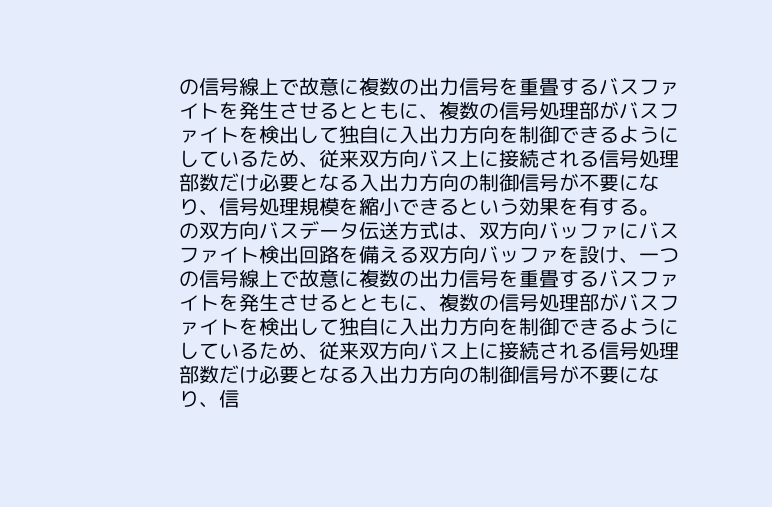の信号線上で故意に複数の出力信号を重畳するバスファ
イトを発生させるとともに、複数の信号処理部がバスフ
ァイトを検出して独自に入出力方向を制御できるように
しているため、従来双方向バス上に接続される信号処理
部数だけ必要となる入出力方向の制御信号が不要にな
り、信号処理規模を縮小できるという効果を有する。
の双方向バスデータ伝送方式は、双方向バッファにバス
ファイト検出回路を備える双方向バッファを設け、一つ
の信号線上で故意に複数の出力信号を重畳するバスファ
イトを発生させるとともに、複数の信号処理部がバスフ
ァイトを検出して独自に入出力方向を制御できるように
しているため、従来双方向バス上に接続される信号処理
部数だけ必要となる入出力方向の制御信号が不要にな
り、信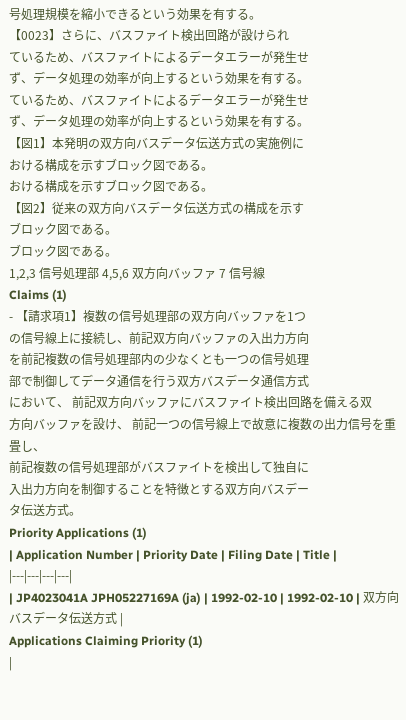号処理規模を縮小できるという効果を有する。
【0023】さらに、バスファイト検出回路が設けられ
ているため、バスファイトによるデータエラーが発生せ
ず、データ処理の効率が向上するという効果を有する。
ているため、バスファイトによるデータエラーが発生せ
ず、データ処理の効率が向上するという効果を有する。
【図1】本発明の双方向バスデータ伝送方式の実施例に
おける構成を示すブロック図である。
おける構成を示すブロック図である。
【図2】従来の双方向バスデータ伝送方式の構成を示す
ブロック図である。
ブロック図である。
1,2,3 信号処理部 4,5,6 双方向バッファ 7 信号線
Claims (1)
- 【請求項1】複数の信号処理部の双方向バッファを1つ
の信号線上に接続し、前記双方向バッファの入出力方向
を前記複数の信号処理部内の少なくとも一つの信号処理
部で制御してデータ通信を行う双方バスデータ通信方式
において、 前記双方向バッファにバスファイト検出回路を備える双
方向バッファを設け、 前記一つの信号線上で故意に複数の出力信号を重畳し、
前記複数の信号処理部がバスファイトを検出して独自に
入出力方向を制御することを特徴とする双方向バスデー
タ伝送方式。
Priority Applications (1)
| Application Number | Priority Date | Filing Date | Title |
|---|---|---|---|
| JP4023041A JPH05227169A (ja) | 1992-02-10 | 1992-02-10 | 双方向バスデータ伝送方式 |
Applications Claiming Priority (1)
|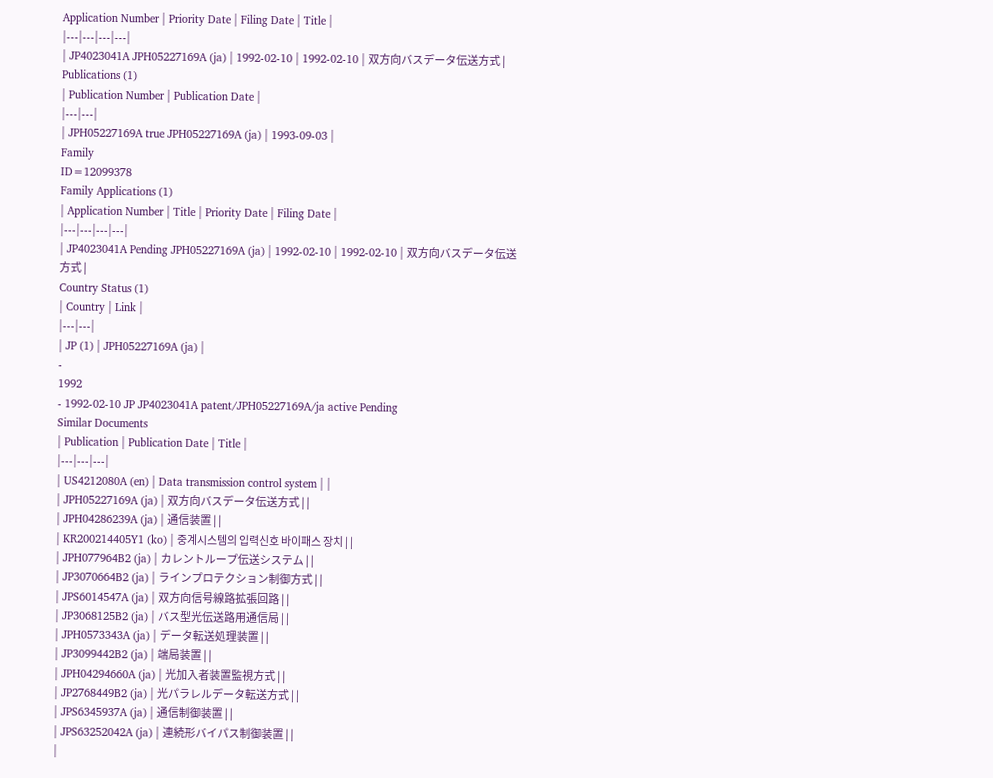Application Number | Priority Date | Filing Date | Title |
|---|---|---|---|
| JP4023041A JPH05227169A (ja) | 1992-02-10 | 1992-02-10 | 双方向バスデータ伝送方式 |
Publications (1)
| Publication Number | Publication Date |
|---|---|
| JPH05227169A true JPH05227169A (ja) | 1993-09-03 |
Family
ID=12099378
Family Applications (1)
| Application Number | Title | Priority Date | Filing Date |
|---|---|---|---|
| JP4023041A Pending JPH05227169A (ja) | 1992-02-10 | 1992-02-10 | 双方向バスデータ伝送方式 |
Country Status (1)
| Country | Link |
|---|---|
| JP (1) | JPH05227169A (ja) |
-
1992
- 1992-02-10 JP JP4023041A patent/JPH05227169A/ja active Pending
Similar Documents
| Publication | Publication Date | Title |
|---|---|---|
| US4212080A (en) | Data transmission control system | |
| JPH05227169A (ja) | 双方向バスデータ伝送方式 | |
| JPH04286239A (ja) | 通信装置 | |
| KR200214405Y1 (ko) | 중계시스템의 입력신호 바이패스 장치 | |
| JPH077964B2 (ja) | カレントループ伝送システム | |
| JP3070664B2 (ja) | ラインプロテクション制御方式 | |
| JPS6014547A (ja) | 双方向信号線路拡張回路 | |
| JP3068125B2 (ja) | バス型光伝送路用通信局 | |
| JPH0573343A (ja) | データ転送処理装置 | |
| JP3099442B2 (ja) | 端局装置 | |
| JPH04294660A (ja) | 光加入者装置監視方式 | |
| JP2768449B2 (ja) | 光パラレルデータ転送方式 | |
| JPS6345937A (ja) | 通信制御装置 | |
| JPS63252042A (ja) | 連続形バイパス制御装置 | |
|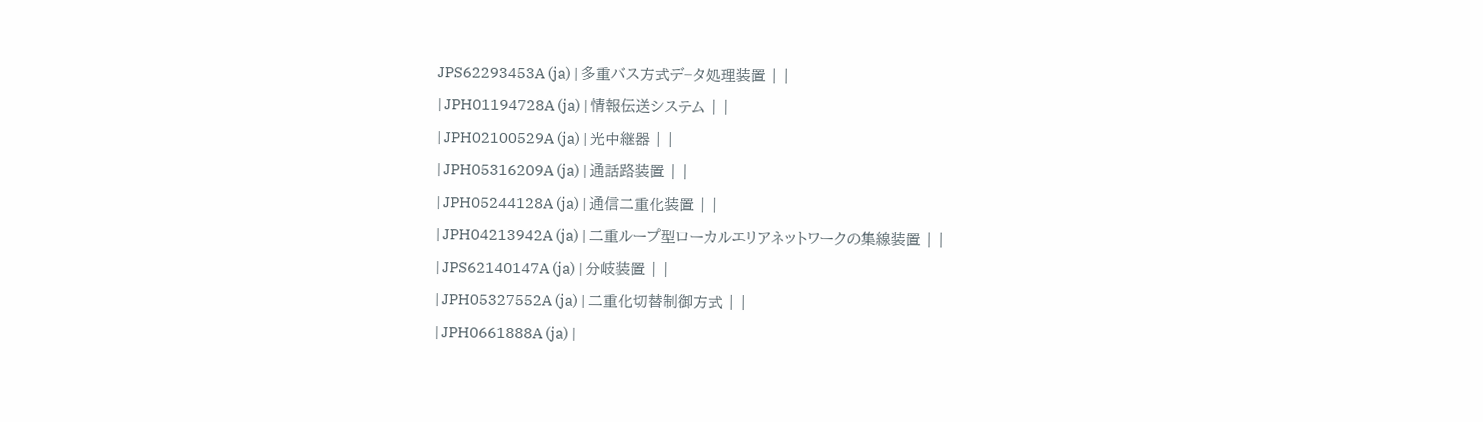JPS62293453A (ja) | 多重バス方式デ−タ処理装置 | |
| JPH01194728A (ja) | 情報伝送システム | |
| JPH02100529A (ja) | 光中継器 | |
| JPH05316209A (ja) | 通話路装置 | |
| JPH05244128A (ja) | 通信二重化装置 | |
| JPH04213942A (ja) | 二重ループ型ローカルエリアネットワークの集線装置 | |
| JPS62140147A (ja) | 分岐装置 | |
| JPH05327552A (ja) | 二重化切替制御方式 | |
| JPH0661888A (ja) |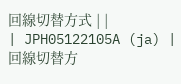回線切替方式 | |
| JPH05122105A (ja) | 回線切替方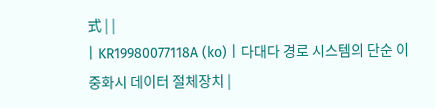式 | |
| KR19980077118A (ko) | 다대다 경로 시스템의 단순 이중화시 데이터 절체장치 |